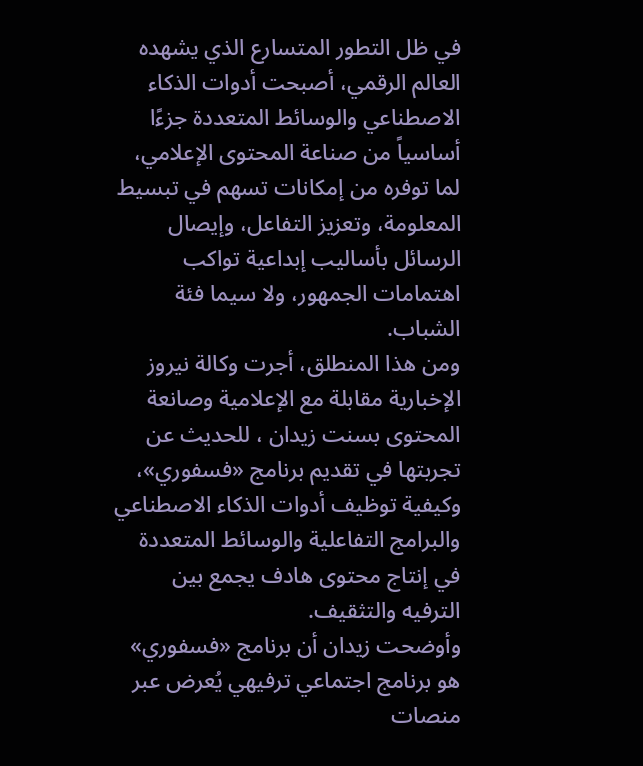في ظل التطور المتسارع الذي يشهده العالم الرقمي، أصبحت أدوات الذكاء الاصطناعي والوسائط المتعددة جزءًا أساسياً من صناعة المحتوى الإعلامي، لما توفره من إمكانات تسهم في تبسيط المعلومة، وتعزيز التفاعل، وإيصال الرسائل بأساليب إبداعية تواكب اهتمامات الجمهور، ولا سيما فئة الشباب.
ومن هذا المنطلق، أجرت وكالة نيروز الإخبارية مقابلة مع الإعلامية وصانعة المحتوى بسنت زيدان ، للحديث عن تجربتها في تقديم برنامج «فسفوري»، وكيفية توظيف أدوات الذكاء الاصطناعي والبرامج التفاعلية والوسائط المتعددة في إنتاج محتوى هادف يجمع بين الترفيه والتثقيف.
وأوضحت زيدان أن برنامج «فسفوري» هو برنامج اجتماعي ترفيهي يُعرض عبر منصات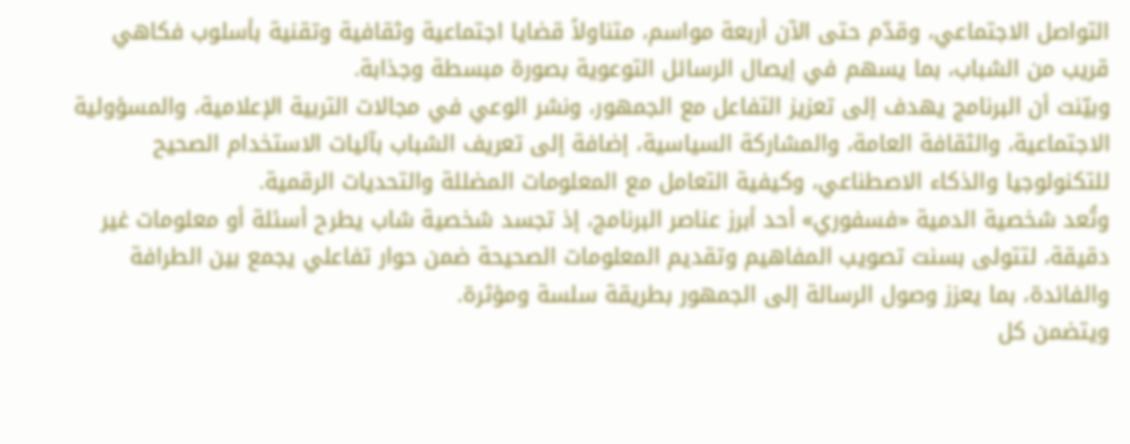التواصل الاجتماعي، وقدّم حتى الآن أربعة مواسم، متناولاً قضايا اجتماعية وثقافية وتقنية بأسلوب فكاهي قريب من الشباب، بما يسهم في إيصال الرسائل التوعوية بصورة مبسطة وجذابة.
وبيّنت أن البرنامج يهدف إلى تعزيز التفاعل مع الجمهور، ونشر الوعي في مجالات التربية الإعلامية، والمسؤولية الاجتماعية، والثقافة العامة، والمشاركة السياسية، إضافة إلى تعريف الشباب بآليات الاستخدام الصحيح للتكنولوجيا والذكاء الاصطناعي، وكيفية التعامل مع المعلومات المضللة والتحديات الرقمية.
وتُعد شخصية الدمية «فسفوري» أحد أبرز عناصر البرنامج، إذ تجسد شخصية شاب يطرح أسئلة أو معلومات غير دقيقة، لتتولى بسنت تصويب المفاهيم وتقديم المعلومات الصحيحة ضمن حوار تفاعلي يجمع بين الطرافة والفائدة، بما يعزز وصول الرسالة إلى الجمهور بطريقة سلسة ومؤثرة.
ويتضمن كل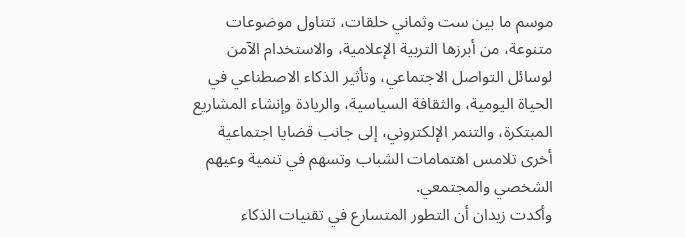موسم ما بين ست وثماني حلقات، تتناول موضوعات متنوعة، من أبرزها التربية الإعلامية، والاستخدام الآمن لوسائل التواصل الاجتماعي، وتأثير الذكاء الاصطناعي في الحياة اليومية، والثقافة السياسية، والريادة وإنشاء المشاريع المبتكرة، والتنمر الإلكتروني، إلى جانب قضايا اجتماعية أخرى تلامس اهتمامات الشباب وتسهم في تنمية وعيهم الشخصي والمجتمعي.
وأكدت زيدان أن التطور المتسارع في تقنيات الذكاء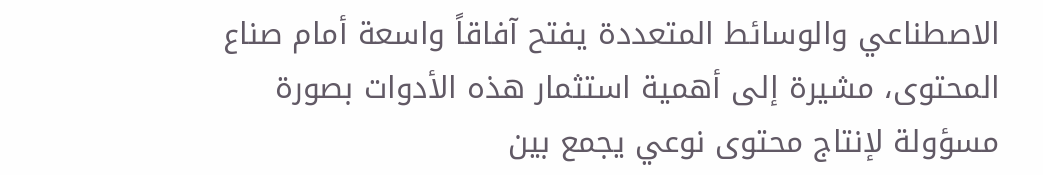الاصطناعي والوسائط المتعددة يفتح آفاقاً واسعة أمام صناع المحتوى، مشيرة إلى أهمية استثمار هذه الأدوات بصورة مسؤولة لإنتاج محتوى نوعي يجمع بين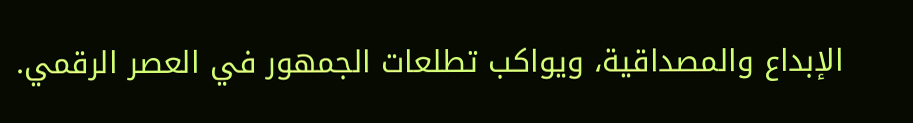الإبداع والمصداقية، ويواكب تطلعات الجمهور في العصر الرقمي.